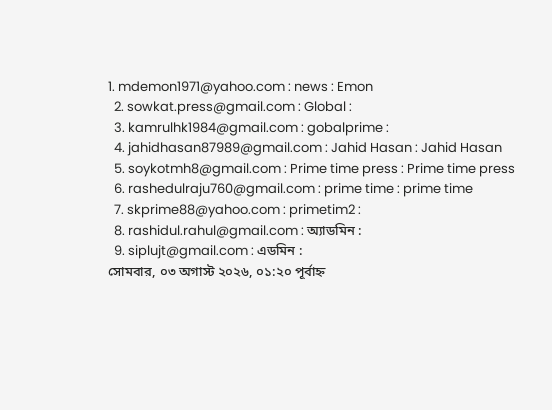1. mdemon1971@yahoo.com : news : Emon
  2. sowkat.press@gmail.com : Global :
  3. kamrulhk1984@gmail.com : gobalprime :
  4. jahidhasan87989@gmail.com : Jahid Hasan : Jahid Hasan
  5. soykotmh8@gmail.com : Prime time press : Prime time press
  6. rashedulraju760@gmail.com : prime time : prime time
  7. skprime88@yahoo.com : primetim2 :
  8. rashidul.rahul@gmail.com : অ্যাডমিন :
  9. siplujt@gmail.com : এডমিন :
সোমবার, ০৩ অগাস্ট ২০২৬, ০১:২০ পূর্বাহ্ন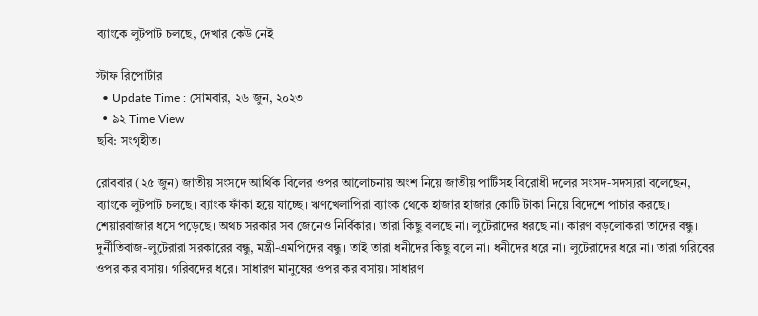ব্যাংকে লুটপাট চলছে, দেখার কেউ নেই

স্টাফ রিপোর্টার
  • Update Time : সোমবার, ২৬ জুন, ২০২৩
  • ৯২ Time View
ছবি: সংগৃহীত।

রোববার (২৫ জুন) জাতীয় সংসদে আর্থিক বিলের ওপর আলোচনায় অংশ নিয়ে জাতীয় পার্টিসহ বিরোধী দলের সংসদ-সদস্যরা বলেছেন, ব্যাংকে লুটপাট চলছে। ব্যাংক ফাঁকা হয়ে যাচ্ছে। ঋণখেলাপিরা ব্যাংক থেকে হাজার হাজার কোটি টাকা নিয়ে বিদেশে পাচার করছে। শেয়ারবাজার ধসে পড়েছে। অথচ সরকার সব জেনেও নির্বিকার। তারা কিছু বলছে না। লুটেরাদের ধরছে না। কারণ বড়লোকরা তাদের বন্ধু। দুর্নীতিবাজ-লুটেরারা সরকারের বন্ধু, মন্ত্রী-এমপিদের বন্ধু। তাই তারা ধনীদের কিছু বলে না। ধনীদের ধরে না। লুটেরাদের ধরে না। তারা গরিবের ওপর কর বসায়। গরিবদের ধরে। সাধারণ মানুষের ওপর কর বসায়। সাধারণ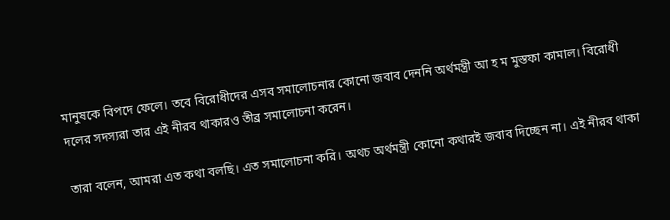মানুষকে বিপদে ফেলে। তবে বিরোধীদের এসব সমালোচনার কোনো জবাব দেননি অর্থমন্ত্রী আ হ ম মুস্তফা কামাল। বিরোধী দলের সদস্যরা তার এই নীরব থাকারও তীব্র সমালোচনা করেন।

তারা বলেন, আমরা এত কথা বলছি। এত সমালোচনা করি। অথচ অর্থমন্ত্রী কোনো কথারই জবাব দিচ্ছেন না। এই নীরব থাকা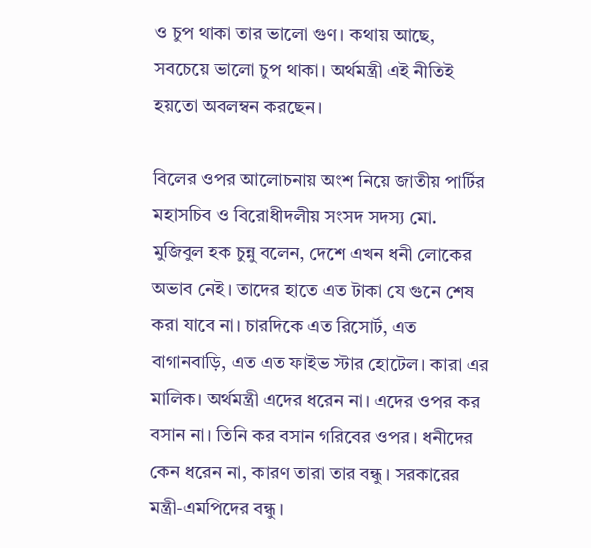ও চুপ থাকা তার ভালো গুণ। কথায় আছে, সবচেয়ে ভালো চুপ থাকা। অর্থমন্ত্রী এই নীতিই হয়তো অবলম্বন করছেন।

বিলের ওপর আলোচনায় অংশ নিয়ে জাতীয় পার্টির মহাসচিব ও বিরোধীদলীয় সংসদ সদস্য মো. মুজিবুল হক চুন্নু বলেন, দেশে এখন ধনী লোকের অভাব নেই। তাদের হাতে এত টাকা যে গুনে শেষ করা যাবে না। চারদিকে এত রিসোর্ট, এত বাগানবাড়ি, এত এত ফাইভ স্টার হোটেল। কারা এর মালিক। অর্থমন্ত্রী এদের ধরেন না। এদের ওপর কর বসান না। তিনি কর বসান গরিবের ওপর। ধনীদের কেন ধরেন না, কারণ তারা তার বন্ধু। সরকারের মন্ত্রী-এমপিদের বন্ধু।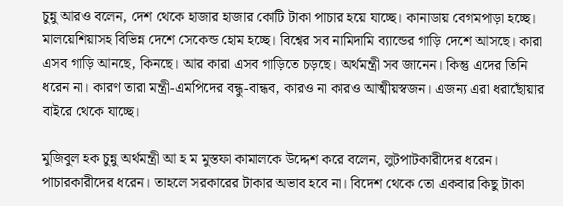চুন্নু আরও বলেন, দেশ থেকে হাজার হাজার কোটি টাকা পাচার হয়ে যাচ্ছে। কানাডায় বেগমপাড়া হচ্ছে। মালয়েশিয়াসহ বিভিন্ন দেশে সেকেন্ড হোম হচ্ছে। বিশ্বের সব নামিদামি ব্যান্ডের গাড়ি দেশে আসছে। কারা এসব গাড়ি আনছে, কিনছে। আর কারা এসব গাড়িতে চড়ছে। অর্থমন্ত্রী সব জানেন। কিন্তু এদের তিনি ধরেন না। কারণ তারা মন্ত্রী-এমপিদের বন্ধু-বান্ধব, কারও না কারও আত্মীয়স্বজন। এজন্য এরা ধরাছোঁয়ার বাইরে থেকে যাচ্ছে।

মুজিবুল হক চুন্নু অর্থমন্ত্রী আ হ ম মুস্তফা কামালকে উদ্দেশ করে বলেন, লুটপাটকারীদের ধরেন। পাচারকারীদের ধরেন। তাহলে সরকারের টাকার অভাব হবে না। বিদেশ থেকে তো একবার কিছু টাকা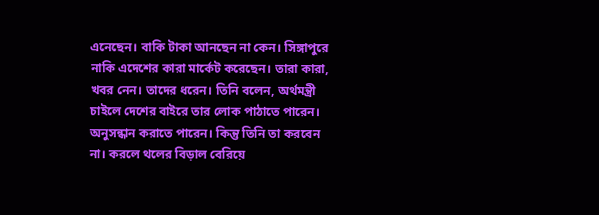এনেছেন। বাকি টাকা আনছেন না কেন। সিঙ্গাপুরে নাকি এদেশের কারা মার্কেট করেছেন। তারা কারা, খবর নেন। তাদের ধরেন। তিনি বলেন, অর্থমন্ত্রী চাইলে দেশের বাইরে তার লোক পাঠাতে পারেন। অনুসন্ধান করাতে পারেন। কিন্তু তিনি তা করবেন না। করলে থলের বিড়াল বেরিয়ে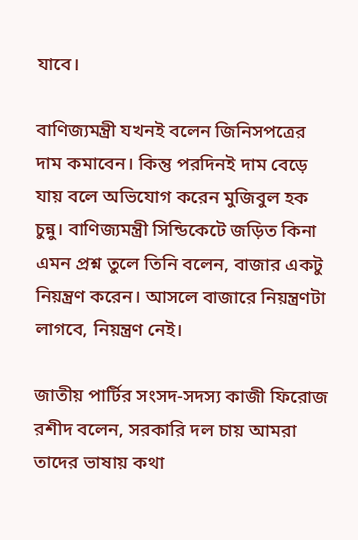যাবে।

বাণিজ্যমন্ত্রী যখনই বলেন জিনিসপত্রের দাম কমাবেন। কিন্তু পরদিনই দাম বেড়ে যায় বলে অভিযোগ করেন মুজিবুল হক চুন্নু। বাণিজ্যমন্ত্রী সিন্ডিকেটে জড়িত কিনা এমন প্রশ্ন তুলে তিনি বলেন, বাজার একটু নিয়ন্ত্রণ করেন। আসলে বাজারে নিয়ন্ত্রণটা লাগবে, নিয়ন্ত্রণ নেই।

জাতীয় পার্টির সংসদ-সদস্য কাজী ফিরোজ রশীদ বলেন, সরকারি দল চায় আমরা তাদের ভাষায় কথা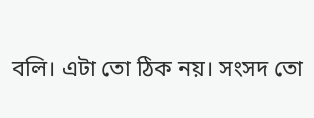বলি। এটা তো ঠিক নয়। সংসদ তো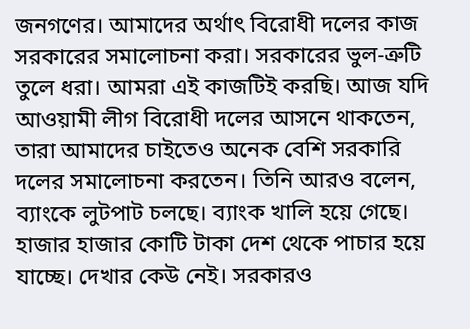জনগণের। আমাদের অর্থাৎ বিরোধী দলের কাজ সরকারের সমালোচনা করা। সরকারের ভুল-ত্রুটি তুলে ধরা। আমরা এই কাজটিই করছি। আজ যদি আওয়ামী লীগ বিরোধী দলের আসনে থাকতেন, তারা আমাদের চাইতেও অনেক বেশি সরকারি দলের সমালোচনা করতেন। তিনি আরও বলেন, ব্যাংকে লুটপাট চলছে। ব্যাংক খালি হয়ে গেছে। হাজার হাজার কোটি টাকা দেশ থেকে পাচার হয়ে যাচ্ছে। দেখার কেউ নেই। সরকারও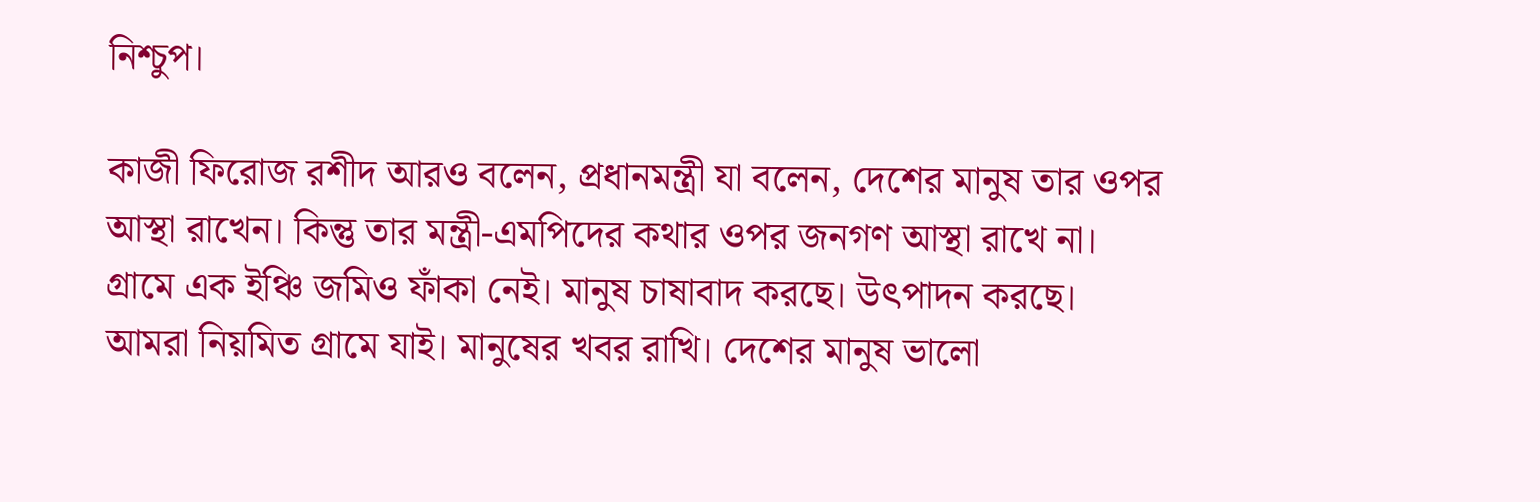নিশ্চুপ।

কাজী ফিরোজ রশীদ আরও বলেন, প্রধানমন্ত্রী যা বলেন, দেশের মানুষ তার ওপর আস্থা রাখেন। কিন্তু তার মন্ত্রী-এমপিদের কথার ওপর জনগণ আস্থা রাখে না। গ্রামে এক ইঞ্চি জমিও ফাঁকা নেই। মানুষ চাষাবাদ করছে। উৎপাদন করছে। আমরা নিয়মিত গ্রামে যাই। মানুষের খবর রাখি। দেশের মানুষ ভালো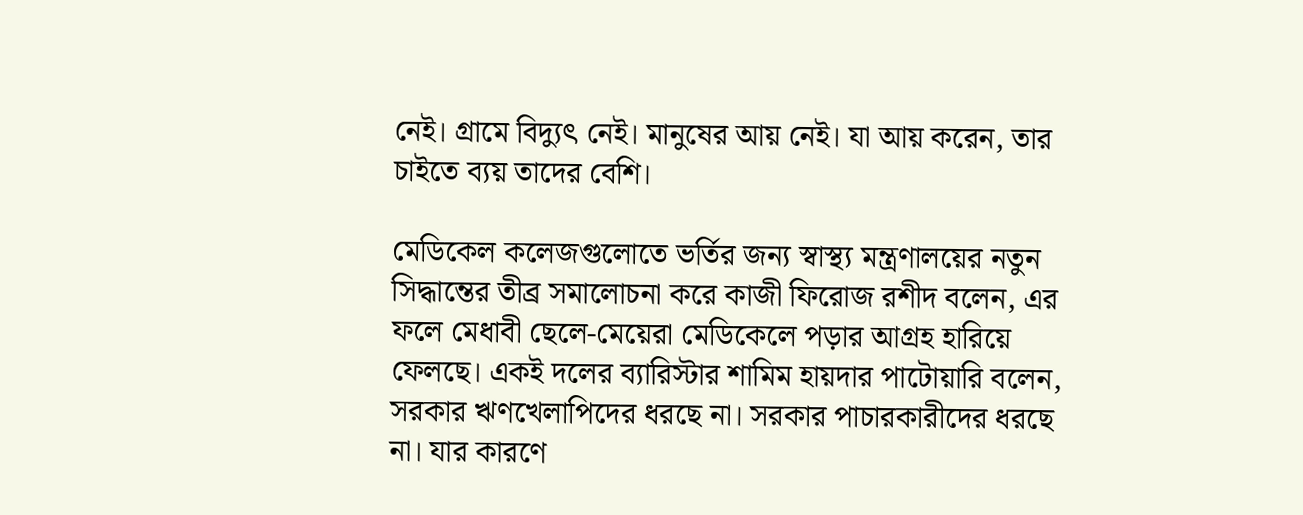নেই। গ্রামে বিদ্যুৎ নেই। মানুষের আয় নেই। যা আয় করেন, তার চাইতে ব্যয় তাদের বেশি।

মেডিকেল কলেজগুলোতে ভর্তির জন্য স্বাস্থ্য মন্ত্রণালয়ের নতুন সিদ্ধান্তের তীব্র সমালোচনা করে কাজী ফিরোজ রশীদ বলেন, এর ফলে মেধাবী ছেলে-মেয়েরা মেডিকেলে পড়ার আগ্রহ হারিয়ে ফেলছে। একই দলের ব্যারিস্টার শামিম হায়দার পাটোয়ারি বলেন, সরকার ঋণখেলাপিদের ধরছে না। সরকার পাচারকারীদের ধরছে না। যার কারণে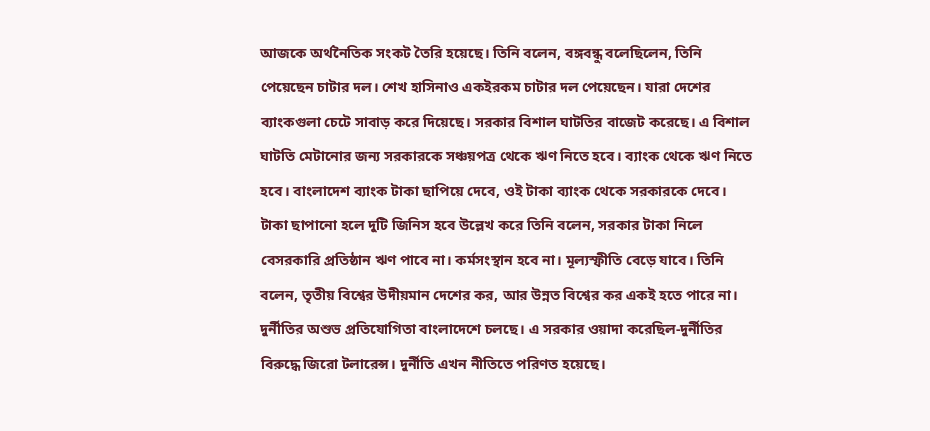আজকে অর্থনৈতিক সংকট তৈরি হয়েছে। তিনি বলেন, বঙ্গবন্ধু বলেছিলেন, তিনি পেয়েছেন চাটার দল। শেখ হাসিনাও একইরকম চাটার দল পেয়েছেন। যারা দেশের ব্যাংকগুলা চেটে সাবাড় করে দিয়েছে। সরকার বিশাল ঘাটতির বাজেট করেছে। এ বিশাল ঘাটতি মেটানোর জন্য সরকারকে সঞ্চয়পত্র থেকে ঋণ নিতে হবে। ব্যাংক থেকে ঋণ নিতে হবে। বাংলাদেশ ব্যাংক টাকা ছাপিয়ে দেবে, ওই টাকা ব্যাংক থেকে সরকারকে দেবে। টাকা ছাপানো হলে দুটি জিনিস হবে উল্লেখ করে তিনি বলেন, সরকার টাকা নিলে বেসরকারি প্রতিষ্ঠান ঋণ পাবে না। কর্মসংস্থান হবে না। মূল্যস্ফীতি বেড়ে যাবে। তিনি বলেন, তৃতীয় বিশ্বের উদীয়মান দেশের কর, আর উন্নত বিশ্বের কর একই হতে পারে না। দুর্নীতির অশুভ প্রতিযোগিতা বাংলাদেশে চলছে। এ সরকার ওয়াদা করেছিল-দুর্নীতির বিরুদ্ধে জিরো টলারেন্স। দুর্নীতি এখন নীতিতে পরিণত হয়েছে।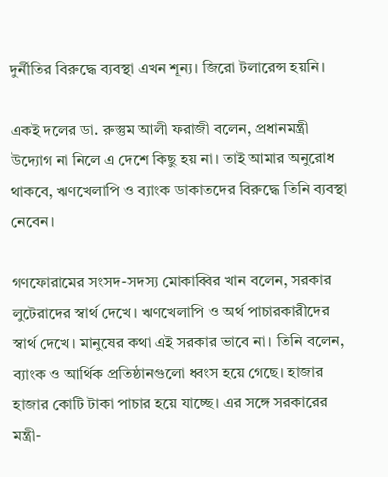দুর্নীতির বিরুদ্ধে ব্যবস্থা এখন শূন্য। জিরো টলারেন্স হয়নি।

একই দলের ডা. রুস্তুম আলী ফরাজী বলেন, প্রধানমন্ত্রী উদ্যোগ না নিলে এ দেশে কিছু হয় না। তাই আমার অনুরোধ থাকবে, ঋণখেলাপি ও ব্যাংক ডাকাতদের বিরুদ্ধে তিনি ব্যবস্থা নেবেন।

গণফোরামের সংসদ-সদস্য মোকাব্বির খান বলেন, সরকার লুটেরাদের স্বার্থ দেখে। ঋণখেলাপি ও অর্থ পাচারকারীদের স্বার্থ দেখে। মানুষের কথা এই সরকার ভাবে না। তিনি বলেন, ব্যাংক ও আর্থিক প্রতিষ্ঠানগুলো ধ্বংস হয়ে গেছে। হাজার হাজার কোটি টাকা পাচার হয়ে যাচ্ছে। এর সঙ্গে সরকারের মন্ত্রী-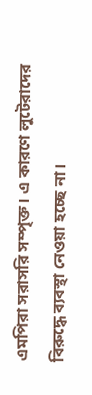এমপিরা সরাসরি সম্পৃক্ত। এ কারণে লুটেরাদের বিরুদ্ধে ব্যবস্থা নেওয়া হচ্ছে না।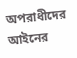অপরাধীদের আইনের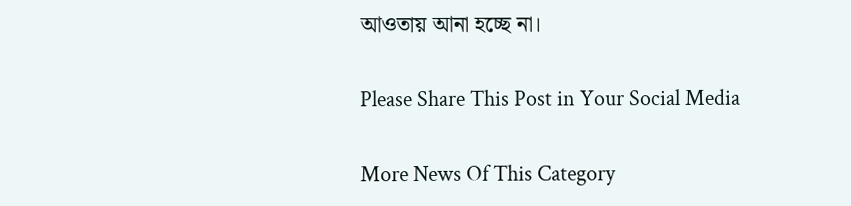আওতায় আনা হচ্ছে না।

Please Share This Post in Your Social Media

More News Of This Category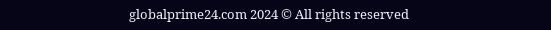globalprime24.com 2024 © All rights reserved